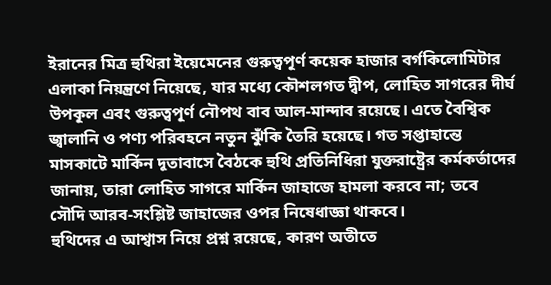ইরানের মিত্র হুথিরা ইয়েমেনের গুরুত্বপূর্ণ কয়েক হাজার বর্গকিলোমিটার এলাকা নিয়ন্ত্রণে নিয়েছে, যার মধ্যে কৌশলগত দ্বীপ, লোহিত সাগরের দীর্ঘ উপকূল এবং গুরুত্বপূর্ণ নৌপথ বাব আল-মান্দাব রয়েছে। এতে বৈশ্বিক জ্বালানি ও পণ্য পরিবহনে নতুন ঝুঁকি তৈরি হয়েছে। গত সপ্তাহান্তে মাসকাটে মার্কিন দূতাবাসে বৈঠকে হুথি প্রতিনিধিরা যুক্তরাষ্ট্রের কর্মকর্তাদের জানায়, তারা লোহিত সাগরে মার্কিন জাহাজে হামলা করবে না; তবে সৌদি আরব-সংশ্লিষ্ট জাহাজের ওপর নিষেধাজ্ঞা থাকবে।
হুথিদের এ আশ্বাস নিয়ে প্রশ্ন রয়েছে, কারণ অতীতে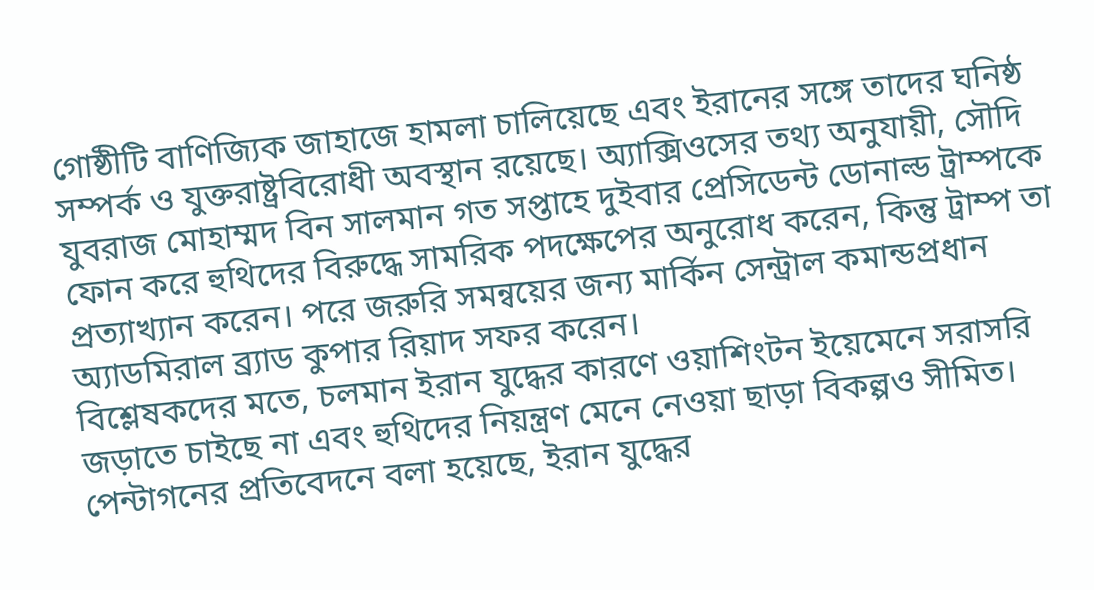গোষ্ঠীটি বাণিজ্যিক জাহাজে হামলা চালিয়েছে এবং ইরানের সঙ্গে তাদের ঘনিষ্ঠ সম্পর্ক ও যুক্তরাষ্ট্রবিরোধী অবস্থান রয়েছে। অ্যাক্সিওসের তথ্য অনুযায়ী, সৌদি যুবরাজ মোহাম্মদ বিন সালমান গত সপ্তাহে দুইবার প্রেসিডেন্ট ডোনাল্ড ট্রাম্পকে ফোন করে হুথিদের বিরুদ্ধে সামরিক পদক্ষেপের অনুরোধ করেন, কিন্তু ট্রাম্প তা প্রত্যাখ্যান করেন। পরে জরুরি সমন্বয়ের জন্য মার্কিন সেন্ট্রাল কমান্ডপ্রধান অ্যাডমিরাল ব্র্যাড কুপার রিয়াদ সফর করেন।
বিশ্লেষকদের মতে, চলমান ইরান যুদ্ধের কারণে ওয়াশিংটন ইয়েমেনে সরাসরি জড়াতে চাইছে না এবং হুথিদের নিয়ন্ত্রণ মেনে নেওয়া ছাড়া বিকল্পও সীমিত। পেন্টাগনের প্রতিবেদনে বলা হয়েছে, ইরান যুদ্ধের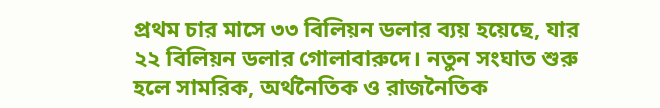প্রথম চার মাসে ৩৩ বিলিয়ন ডলার ব্যয় হয়েছে, যার ২২ বিলিয়ন ডলার গোলাবারুদে। নতুন সংঘাত শুরু হলে সামরিক, অর্থনৈতিক ও রাজনৈতিক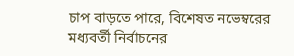চাপ বাড়তে পারে, বিশেষত নভেম্বরের মধ্যবর্তী নির্বাচনের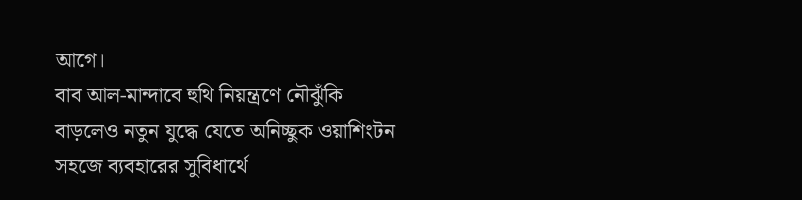আগে।
বাব আল-মান্দাবে হুথি নিয়ন্ত্রণে নৌঝুঁকি বাড়লেও নতুন যুদ্ধে যেতে অনিচ্ছুক ওয়াশিংটন
সহজে ব্যবহারের সুবিধার্থে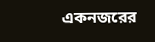একনজরের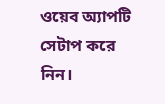ওয়েব অ্যাপটি সেটাপ করে নিন।